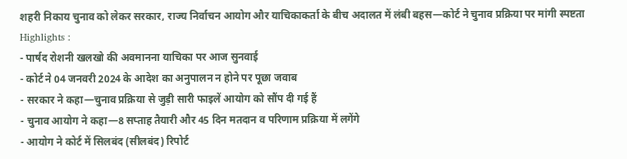शहरी निकाय चुनाव को लेकर सरकार, राज्य निर्वाचन आयोग और याचिकाकर्ता के बीच अदालत में लंबी बहस—कोर्ट ने चुनाव प्रक्रिया पर मांगी स्पष्टता
Highlights :
- पार्षद रोशनी खलखो की अवमानना याचिका पर आज सुनवाई
- कोर्ट ने 04 जनवरी 2024 के आदेश का अनुपालन न होने पर पूछा जवाब
- सरकार ने कहा—चुनाव प्रक्रिया से जुड़ी सारी फाइलें आयोग को सौंप दी गई हैं
- चुनाव आयोग ने कहा—8 सप्ताह तैयारी और 45 दिन मतदान व परिणाम प्रक्रिया में लगेंगे
- आयोग ने कोर्ट में सिलबंद (सीलबंद) रिपोर्ट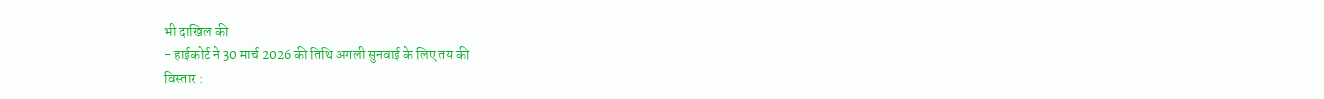भी दाखिल की
- हाईकोर्ट ने 30 मार्च 2026 की तिथि अगली सुनवाई के लिए तय की
विस्तार :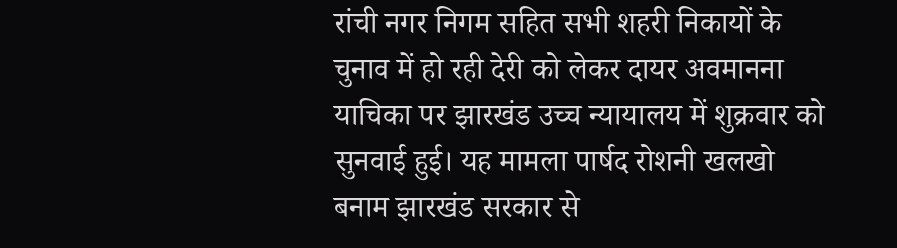रांची नगर निगम सहित सभी शहरी निकायों के चुनाव में हो रही देरी को लेकर दायर अवमानना याचिका पर झारखंड उच्च न्यायालय में शुक्रवार को सुनवाई हुई। यह मामला पार्षद रोशनी खलखो बनाम झारखंड सरकार से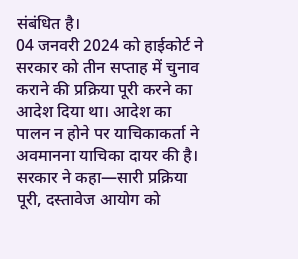संबंधित है।
04 जनवरी 2024 को हाईकोर्ट ने सरकार को तीन सप्ताह में चुनाव कराने की प्रक्रिया पूरी करने का आदेश दिया था। आदेश का पालन न होने पर याचिकाकर्ता ने अवमानना याचिका दायर की है।
सरकार ने कहा—सारी प्रक्रिया पूरी, दस्तावेज आयोग को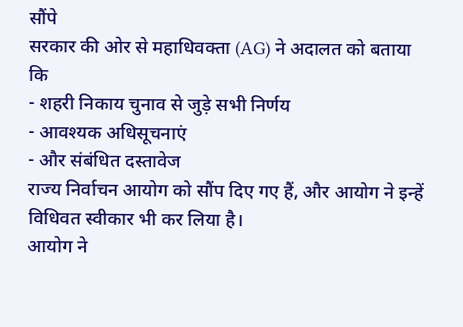सौंपे
सरकार की ओर से महाधिवक्ता (AG) ने अदालत को बताया कि
- शहरी निकाय चुनाव से जुड़े सभी निर्णय
- आवश्यक अधिसूचनाएं
- और संबंधित दस्तावेज
राज्य निर्वाचन आयोग को सौंप दिए गए हैं, और आयोग ने इन्हें विधिवत स्वीकार भी कर लिया है।
आयोग ने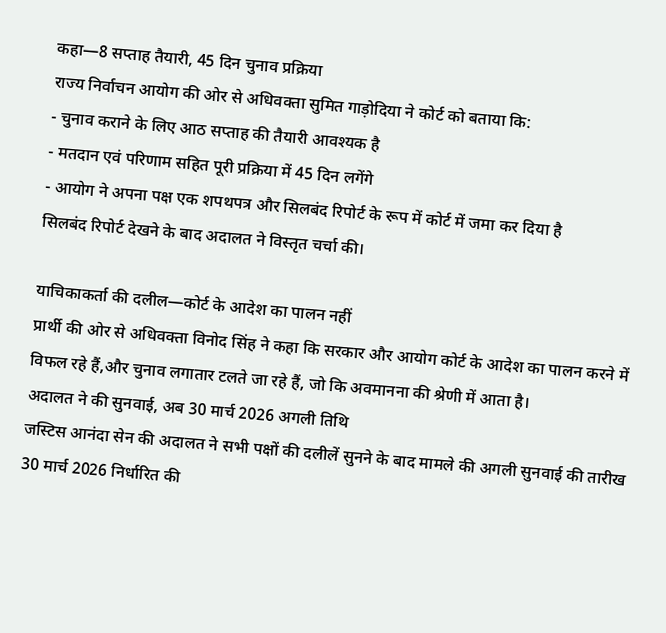कहा—8 सप्ताह तैयारी, 45 दिन चुनाव प्रक्रिया
राज्य निर्वाचन आयोग की ओर से अधिवक्ता सुमित गाड़ोदिया ने कोर्ट को बताया कि:
- चुनाव कराने के लिए आठ सप्ताह की तैयारी आवश्यक है
- मतदान एवं परिणाम सहित पूरी प्रक्रिया में 45 दिन लगेंगे
- आयोग ने अपना पक्ष एक शपथपत्र और सिलबंद रिपोर्ट के रूप में कोर्ट में जमा कर दिया है
सिलबंद रिपोर्ट देखने के बाद अदालत ने विस्तृत चर्चा की।

याचिकाकर्ता की दलील—कोर्ट के आदेश का पालन नहीं
प्रार्थी की ओर से अधिवक्ता विनोद सिंह ने कहा कि सरकार और आयोग कोर्ट के आदेश का पालन करने में विफल रहे हैं,और चुनाव लगातार टलते जा रहे हैं, जो कि अवमानना की श्रेणी में आता है।
अदालत ने की सुनवाई, अब 30 मार्च 2026 अगली तिथि
जस्टिस आनंदा सेन की अदालत ने सभी पक्षों की दलीलें सुनने के बाद मामले की अगली सुनवाई की तारीख 30 मार्च 2026 निर्धारित की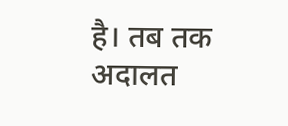है। तब तक अदालत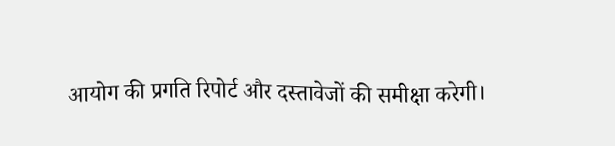आयोग की प्रगति रिपोर्ट और दस्तावेजों की समीक्षा करेगी।